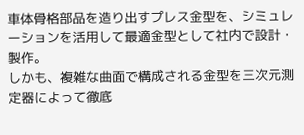車体骨格部品を造り出すプレス金型を、シミュレーションを活用して最適金型として社内で設計・製作。
しかも、複雑な曲面で構成される金型を三次元測定器によって徹底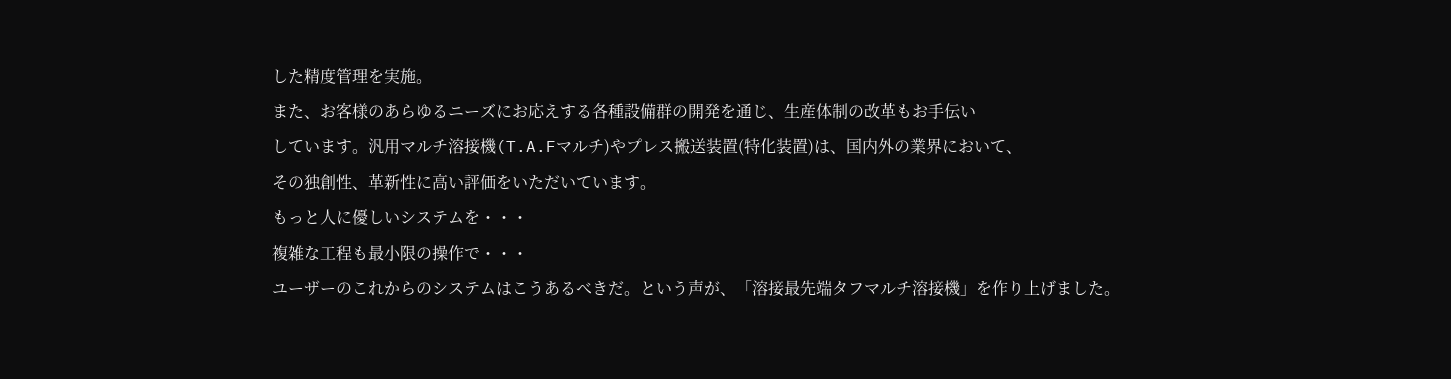した精度管理を実施。
また、お客様のあらゆるニーズにお応えする各種設備群の開発を通じ、生産体制の改革もお手伝い
しています。汎用マルチ溶接機(T.A.Fマルチ)やプレス搬送装置(特化装置)は、国内外の業界において、
その独創性、革新性に高い評価をいただいています。
もっと人に優しいシステムを・・・
複雑な工程も最小限の操作で・・・
ユーザーのこれからのシステムはこうあるべきだ。という声が、「溶接最先端タフマルチ溶接機」を作り上げました。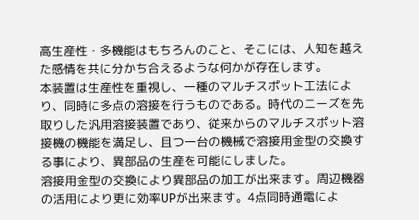高生産性・多機能はもちろんのこと、そこには、人知を越えた感情を共に分かち合えるような何かが存在します。
本装置は生産性を重視し、一種のマルチスポット工法により、同時に多点の溶接を行うものである。時代のニーズを先取りした汎用溶接装置であり、従来からのマルチスポット溶接機の機能を満足し、且つ一台の機械で溶接用金型の交換する事により、異部品の生産を可能にしました。
溶接用金型の交換により異部品の加工が出来ます。周辺機器の活用により更に効率UPが出来ます。4点同時通電によ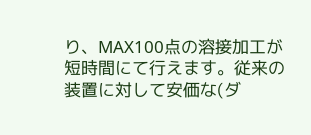り、MAX100点の溶接加工が短時間にて行えます。従来の装置に対して安価な(ダ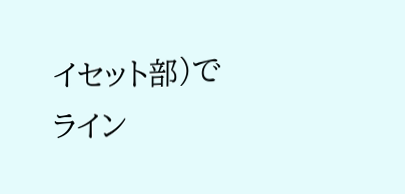イセット部)でライン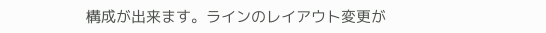構成が出来ます。ラインのレイアウト変更が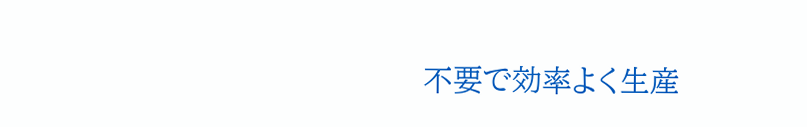不要で効率よく生産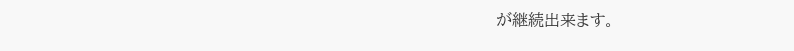が継続出来ます。